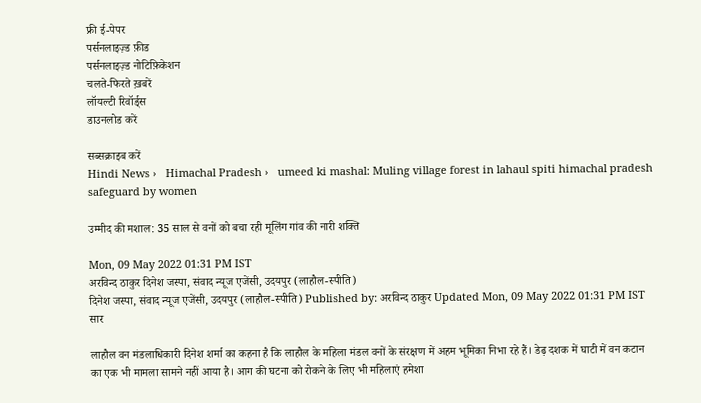फ्री ई-पेपर
पर्सनलाइज़्ड फ़ीड
पर्सनलाइज़्ड नोटिफ़िकेशन
चलते-फिरते ख़बरें
लॉयल्टी रिवॉर्ड्स
डाउनलोड करें

सब्सक्राइब करें
Hindi News ›   Himachal Pradesh ›   umeed ki mashal: Muling village forest in lahaul spiti himachal pradesh safeguard by women

उम्मीद की मशाल: 35 साल से वनों को बचा रही मूलिंग गांव की नारी शक्ति

Mon, 09 May 2022 01:31 PM IST
अरविन्द ठाकुर दिनेश जस्पा, संवाद न्यूज एजेंसी, उदयपुर (लाहौल-स्पीति)
दिनेश जस्पा, संवाद न्यूज एजेंसी, उदयपुर (लाहौल-स्पीति) Published by: अरविन्द ठाकुर Updated Mon, 09 May 2022 01:31 PM IST
सार

लाहौल वन मंडलाधिकारी दिनेश शर्मा का कहना है कि लाहौल के महिला मंडल वनों के संरक्षण में अहम भूमिका निभा रहे हैं। डेढ़ दशक में घाटी में वन कटान का एक भी मामला सामने नहीं आया है। आग की घटना को रोकने के लिए भी महिलाएं हमेशा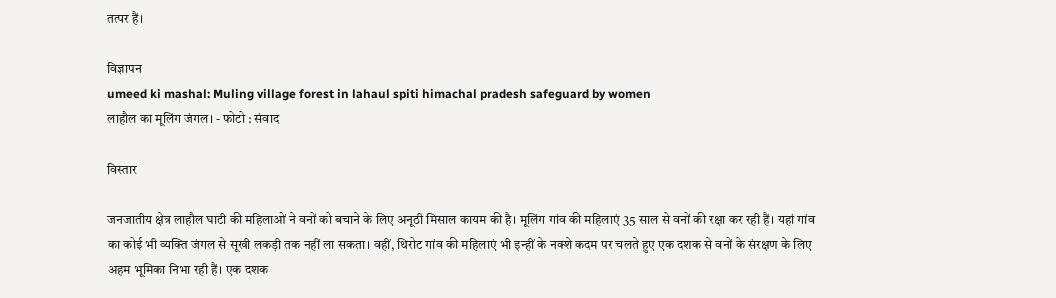तत्पर हैं।

विज्ञापन
umeed ki mashal: Muling village forest in lahaul spiti himachal pradesh safeguard by women
लाहौल का मूलिंग जंगल। - फोटो : संवाद

विस्तार

जनजातीय क्षेत्र लाहौल घाटी की महिलाओं ने वनों को बचाने के लिए अनूठी मिसाल कायम की है। मूलिंग गांव की महिलाएं 35 साल से वनों की रक्षा कर रही हैं। यहां गांव का कोई भी व्यक्ति जंगल से सूखी लकड़ी तक नहीं ला सकता। वहीं, थिरोट गांव की महिलाएं भी इन्हीं के नक्शे कदम पर चलते हुए एक दशक से वनों के संरक्षण के लिए अहम भूमिका निभा रही हैं। एक दशक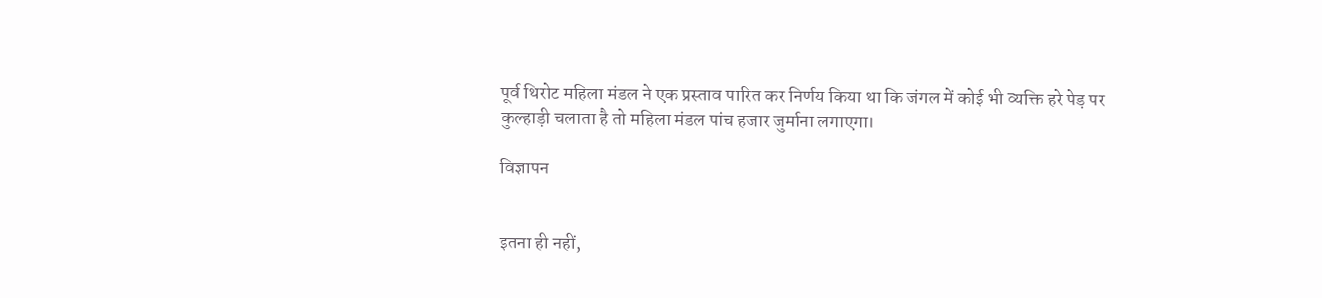पूर्व थिरोट महिला मंडल ने एक प्रस्ताव पारित कर निर्णय किया था कि जंगल में कोई भी व्यक्ति हरे पेड़ पर कुल्हाड़ी चलाता है तो महिला मंडल पांच हजार जुर्माना लगाएगा।

विज्ञापन


इतना ही नहीं,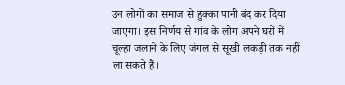उन लोगों का समाज से हुक्का पानी बंद कर दिया जाएगा। इस निर्णय से गांव के लोग अपने घरों में चूल्हा जलाने के लिए जंगल से सूखी लकड़ी तक नहीं ला सकते हैं।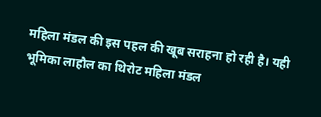महिला मंडल की इस पहल की खूब सराहना हो रही है। यही भूमिका लाहौल का थिरोट महिला मंडल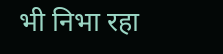भी निभा रहा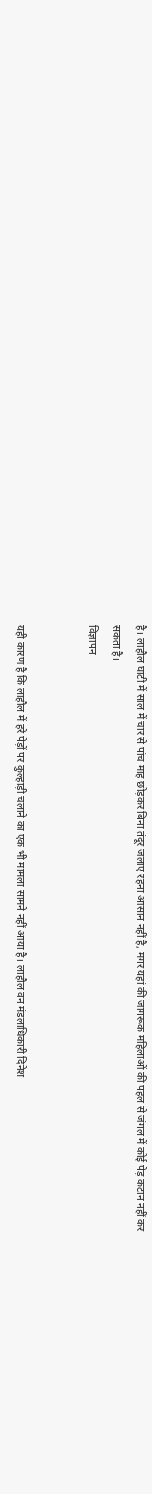है। लाहौल घाटी में साल में चार से पांच माह छोड़कर बिना तंदूर जलाए रहना आसान नहीं है, मगर यहां की जागरूक महिलाओं की पहल से जंगल में कोई पेड़ कटान नहीं कर सकता है।
विज्ञापन


यही कारण है कि लाहौल में हरे पेड़ों पर कुल्हाड़ी चलाने का एक भी मामला सामने नहीं आया है। लाहौल वन मंडलाधिकारी दिनेश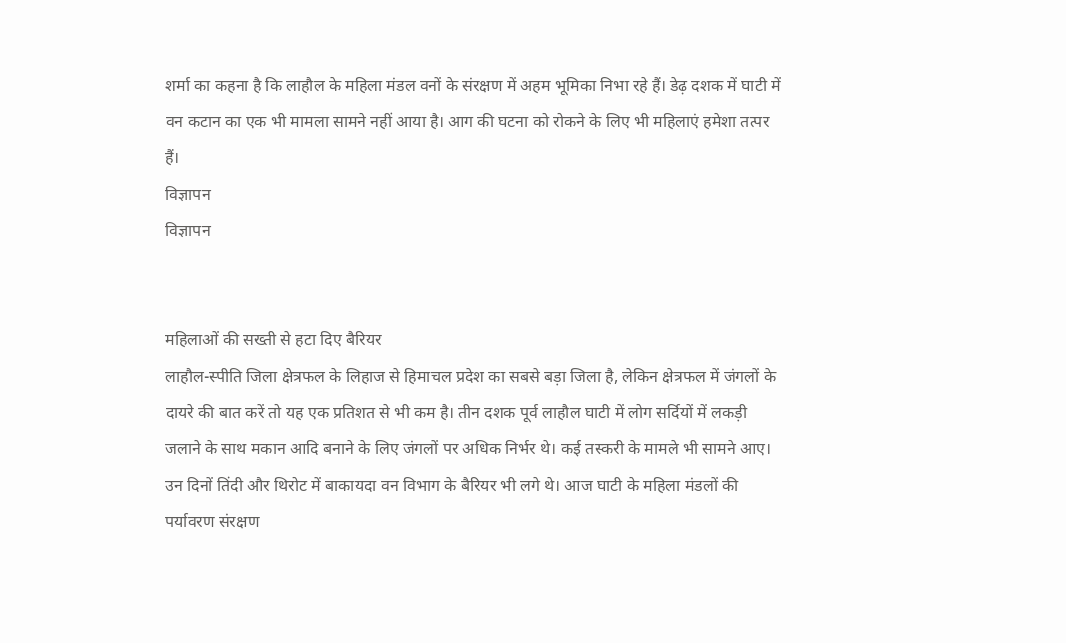शर्मा का कहना है कि लाहौल के महिला मंडल वनों के संरक्षण में अहम भूमिका निभा रहे हैं। डेढ़ दशक में घाटी में वन कटान का एक भी मामला सामने नहीं आया है। आग की घटना को रोकने के लिए भी महिलाएं हमेशा तत्पर हैं।
विज्ञापन
विज्ञापन


महिलाओं की सख्ती से हटा दिए बैरियर
लाहौल-स्पीति जिला क्षेत्रफल के लिहाज से हिमाचल प्रदेश का सबसे बड़ा जिला है, लेकिन क्षेत्रफल में जंगलों के दायरे की बात करें तो यह एक प्रतिशत से भी कम है। तीन दशक पूर्व लाहौल घाटी में लोग सर्दियों में लकड़ी जलाने के साथ मकान आदि बनाने के लिए जंगलों पर अधिक निर्भर थे। कई तस्करी के मामले भी सामने आए। उन दिनों तिंदी और थिरोट में बाकायदा वन विभाग के बैरियर भी लगे थे। आज घाटी के महिला मंडलों की पर्यावरण संरक्षण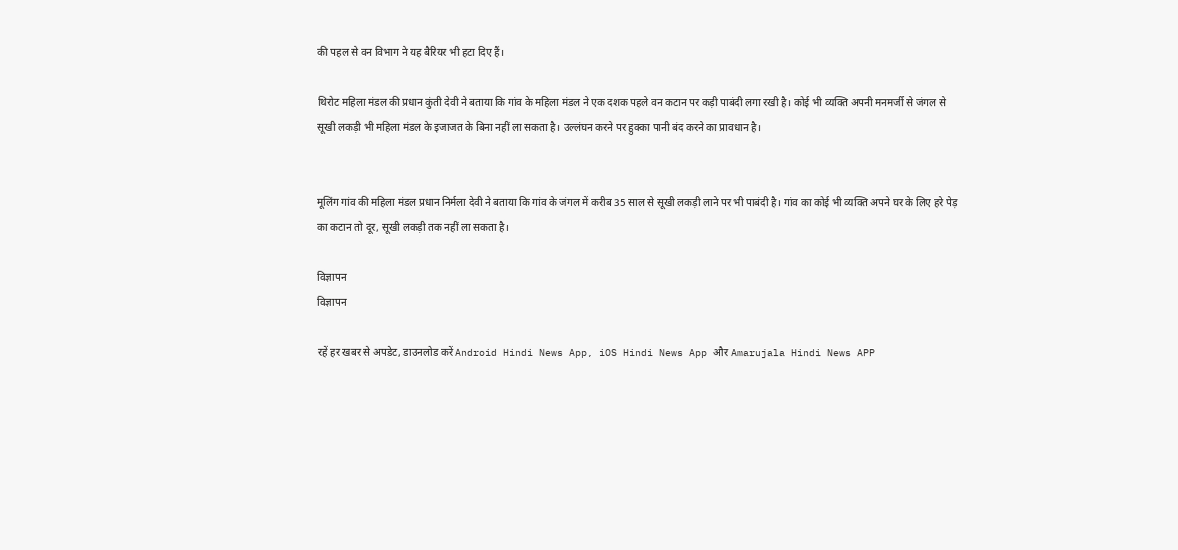की पहल से वन विभाग ने यह बैरियर भी हटा दिए हैं।

थिरोट महिला मंडल की प्रधान कुंती देवी ने बताया कि गांव के महिला मंडल ने एक दशक पहले वन कटान पर कड़ी पाबंदी लगा रखी है। कोई भी व्यक्ति अपनी मनमर्जी से जंगल से सूखी लकड़ी भी महिला मंडल के इजाजत के बिना नहीं ला सकता है। उल्लंघन करने पर हुक्का पानी बंद करने का प्रावधान है।


मूलिंग गांव की महिला मंडल प्रधान निर्मला देवी ने बताया कि गांव के जंगल में करीब 35 साल से सूखी लकड़ी लाने पर भी पाबंदी है। गांव का कोई भी व्यक्ति अपने घर के लिए हरे पेड़ का कटान तो दूर, सूखी लकड़ी तक नहीं ला सकता है।

विज्ञापन
विज्ञापन

रहें हर खबर से अपडेट, डाउनलोड करें Android Hindi News App, iOS Hindi News App और Amarujala Hindi News APP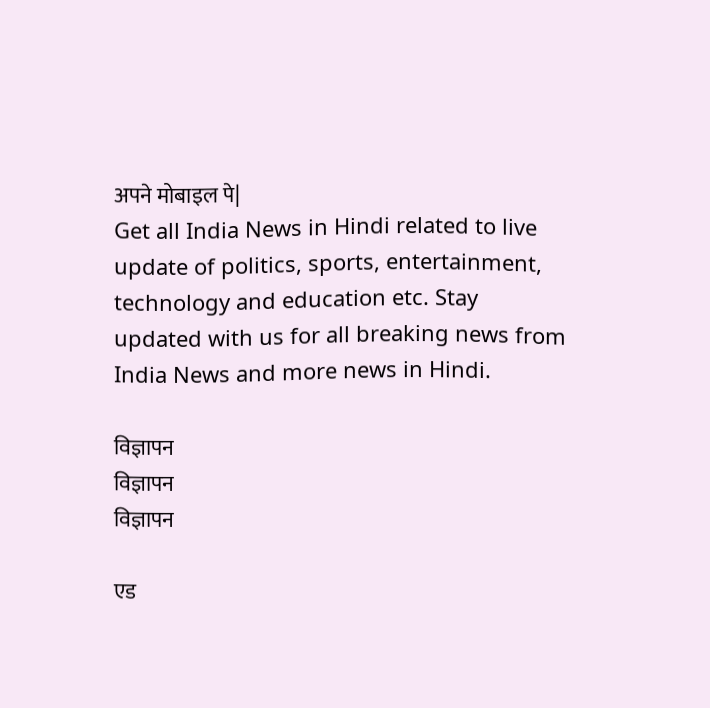अपने मोबाइल पे|
Get all India News in Hindi related to live update of politics, sports, entertainment, technology and education etc. Stay updated with us for all breaking news from India News and more news in Hindi.

विज्ञापन
विज्ञापन
विज्ञापन

एड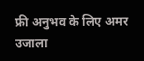फ्री अनुभव के लिए अमर उजाला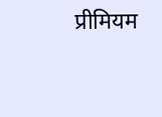प्रीमियम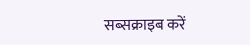सब्सक्राइब करें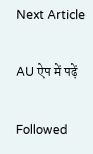Next Article

AU ऐप में पढ़ें

Followed